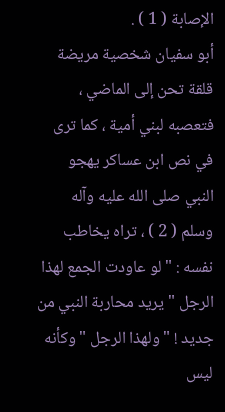الإصابة ( 1 ) .
أبو سفيان شخصية مريضة قلقة تحن إلى الماضي ،
فتعصبه لبني أمية ، كما ترى في نص ابن عساكر يهجو
النبي صلى الله عليه وآله وسلم ( 2 ) ، تراه يخاطب نفسه : " لو عاودت الجمع لهذا
الرجل " يريد محاربة النبي من جديد ! " ولهذا الرجل " وكأنه
ليس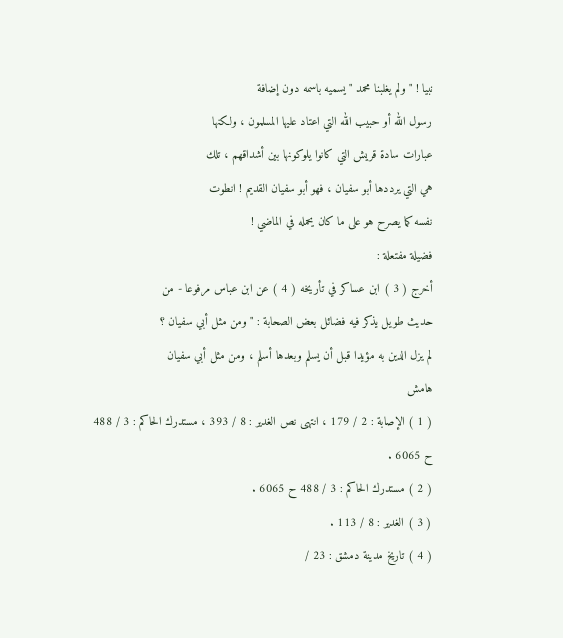نبيا ! " ولم يغلبنا محمد " يسميه باسمه دون إضافة
رسول الله أو حبيب الله التي اعتاد عليها المسلمون ، ولكنها
عبارات سادة قريش التي كانوا يلوكونها بين أشداقهم ، تلك
هي التي يرددها أبو سفيان ، فهو أبو سفيان القديم ! انطوت
نفسه كما يصرح هو على ما كان يحمله في الماضي !
فضيلة مفتعلة :
أخرج ( 3 ) ابن عساكر في تأريخه ( 4 ) عن ابن عباس مرفوعا - من
حديث طويل يذكر فيه فضائل بعض الصحابة : " ومن مثل أبي سفيان ؟
لم يزل الدين به مؤيدا قبل أن يسلم وبعدها أسلم ، ومن مثل أبي سفيان
هامش
( 1 ) الإصابة : 2 / 179 ، انتهى نص الغدير : 8 / 393 ، مستدرك الحاكم : 3 / 488
ح 6065 .
( 2 ) مستدرك الحاكم : 3 / 488 ح 6065 .
( 3 ) الغدير : 8 / 113 .
( 4 ) تاريخ مدينة دمشق : 23 /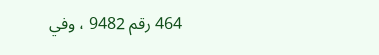464 رقم 9482 ، وفي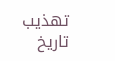تهذيب تاريخ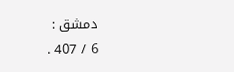دمشق :
6 / 407 .